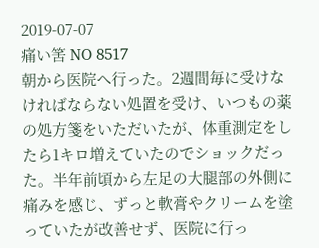2019-07-07
痛い筈 NO 8517
朝から医院へ行った。2週間毎に受けなければならない処置を受け、いつもの薬の処方箋をいただいたが、体重測定をしたら1キロ増えていたのでショックだった。半年前頃から左足の大腿部の外側に痛みを感じ、ずっと軟膏やクリームを塗っていたが改善せず、医院に行っ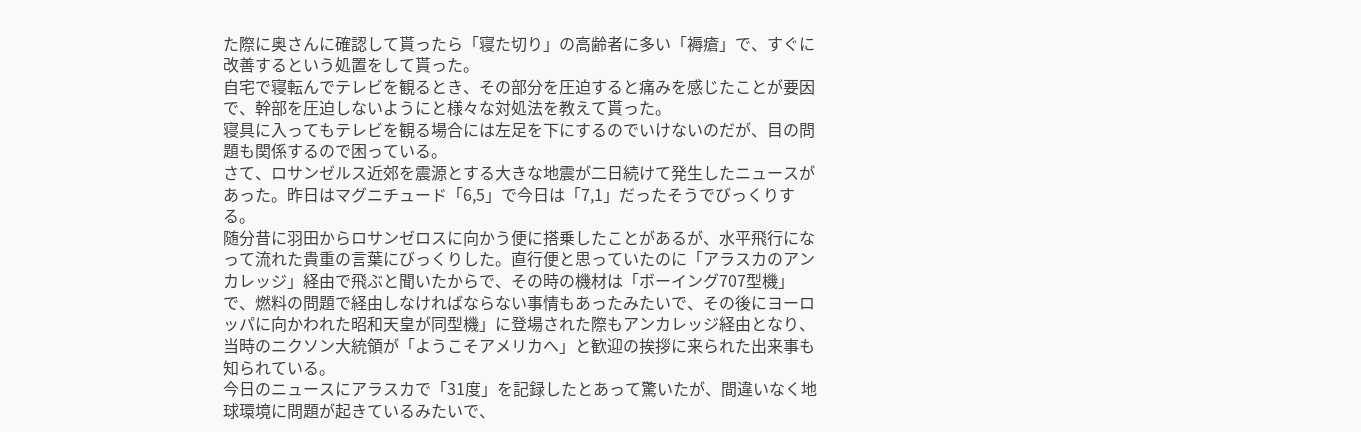た際に奥さんに確認して貰ったら「寝た切り」の高齢者に多い「褥瘡」で、すぐに改善するという処置をして貰った。
自宅で寝転んでテレビを観るとき、その部分を圧迫すると痛みを感じたことが要因で、幹部を圧迫しないようにと様々な対処法を教えて貰った。
寝具に入ってもテレビを観る場合には左足を下にするのでいけないのだが、目の問題も関係するので困っている。
さて、ロサンゼルス近郊を震源とする大きな地震が二日続けて発生したニュースがあった。昨日はマグニチュード「6,5」で今日は「7,1」だったそうでびっくりする。
随分昔に羽田からロサンゼロスに向かう便に搭乗したことがあるが、水平飛行になって流れた貴重の言葉にびっくりした。直行便と思っていたのに「アラスカのアンカレッジ」経由で飛ぶと聞いたからで、その時の機材は「ボーイング707型機」で、燃料の問題で経由しなければならない事情もあったみたいで、その後にヨーロッパに向かわれた昭和天皇が同型機」に登場された際もアンカレッジ経由となり、当時のニクソン大統領が「ようこそアメリカへ」と歓迎の挨拶に来られた出来事も知られている。
今日のニュースにアラスカで「31度」を記録したとあって驚いたが、間違いなく地球環境に問題が起きているみたいで、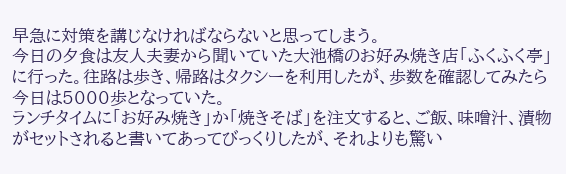早急に対策を講じなければならないと思ってしまう。
今日の夕食は友人夫妻から聞いていた大池橋のお好み焼き店「ふくふく亭」に行った。往路は歩き、帰路はタクシーを利用したが、歩数を確認してみたら今日は5000歩となっていた。
ランチタイムに「お好み焼き」か「焼きそば」を注文すると、ご飯、味噌汁、漬物がセットされると書いてあってびっくりしたが、それよりも驚い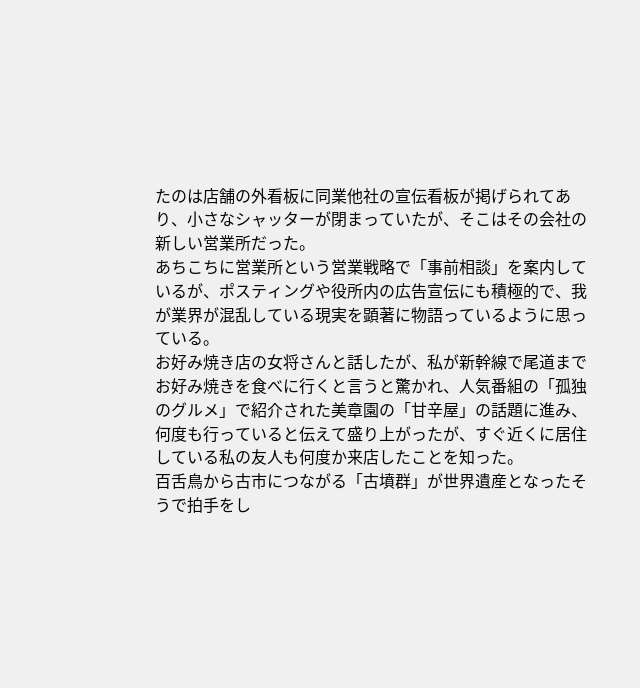たのは店舗の外看板に同業他社の宣伝看板が掲げられてあり、小さなシャッターが閉まっていたが、そこはその会社の新しい営業所だった。
あちこちに営業所という営業戦略で「事前相談」を案内しているが、ポスティングや役所内の広告宣伝にも積極的で、我が業界が混乱している現実を顕著に物語っているように思っている。
お好み焼き店の女将さんと話したが、私が新幹線で尾道までお好み焼きを食べに行くと言うと驚かれ、人気番組の「孤独のグルメ」で紹介された美章園の「甘辛屋」の話題に進み、何度も行っていると伝えて盛り上がったが、すぐ近くに居住している私の友人も何度か来店したことを知った。
百舌鳥から古市につながる「古墳群」が世界遺産となったそうで拍手をし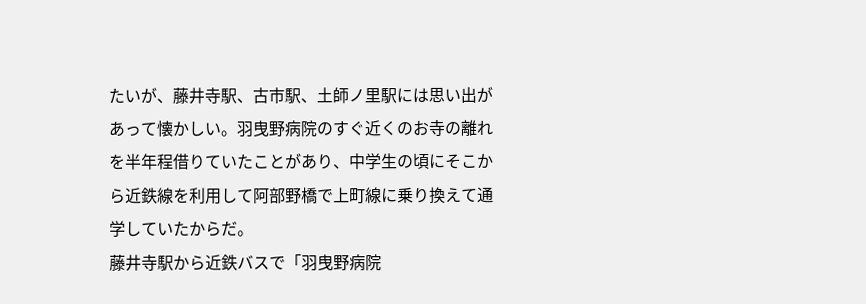たいが、藤井寺駅、古市駅、土師ノ里駅には思い出があって懐かしい。羽曳野病院のすぐ近くのお寺の離れを半年程借りていたことがあり、中学生の頃にそこから近鉄線を利用して阿部野橋で上町線に乗り換えて通学していたからだ。
藤井寺駅から近鉄バスで「羽曳野病院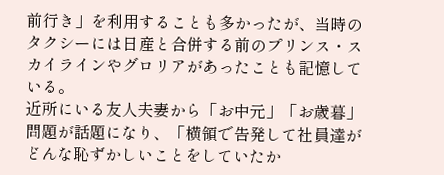前行き」を利用することも多かったが、当時のタクシーには日産と合併する前のプリンス・スカイラインやグロリアがあったことも記憶している。
近所にいる友人夫妻から「お中元」「お歳暮」問題が話題になり、「横領で告発して社員達がどんな恥ずかしいことをしていたか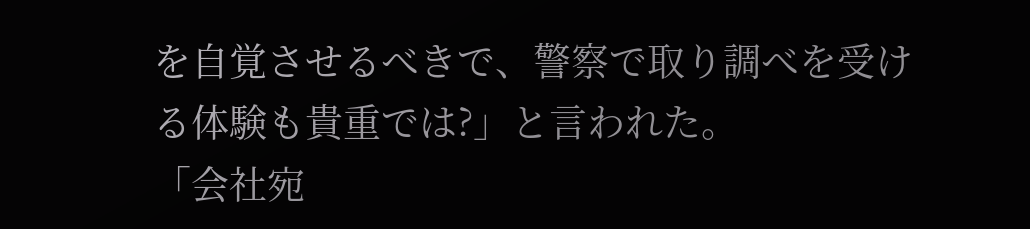を自覚させるべきで、警察で取り調べを受ける体験も貴重では?」と言われた。
「会社宛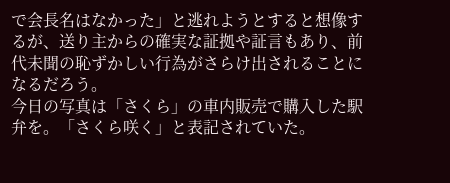で会長名はなかった」と逃れようとすると想像するが、送り主からの確実な証拠や証言もあり、前代未聞の恥ずかしい行為がさらけ出されることになるだろう。
今日の写真は「さくら」の車内販売で購入した駅弁を。「さくら咲く」と表記されていた。